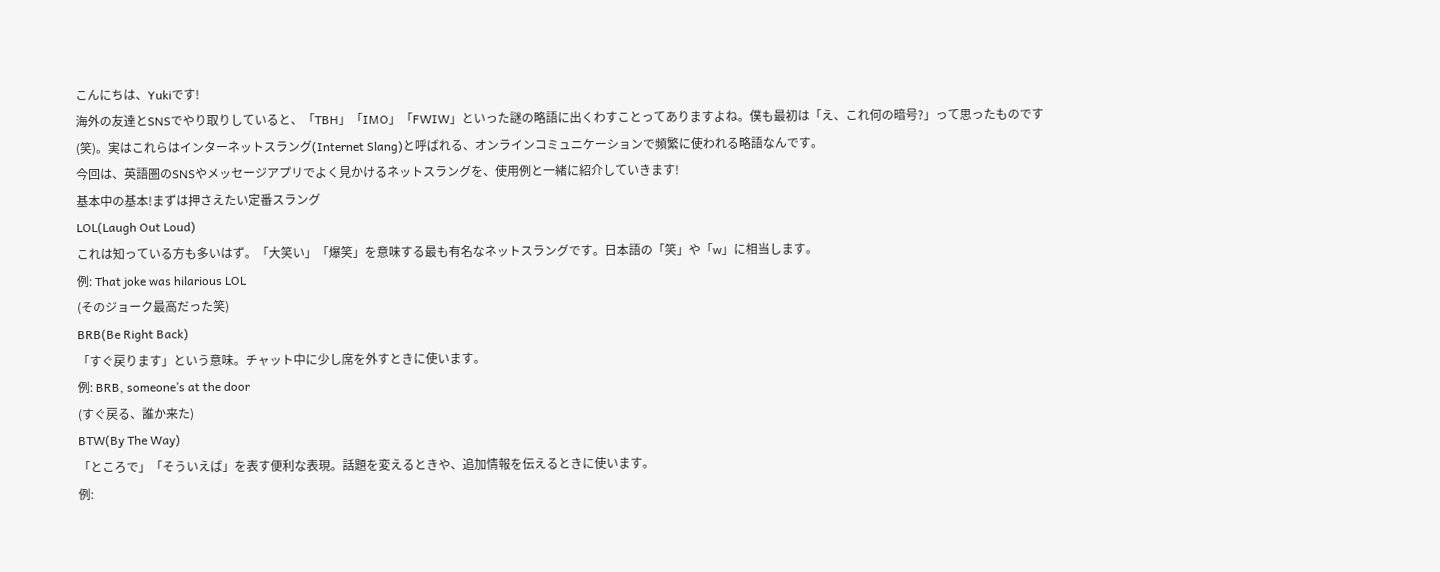こんにちは、Yukiです!
海外の友達とSNSでやり取りしていると、「TBH」「IMO」「FWIW」といった謎の略語に出くわすことってありますよね。僕も最初は「え、これ何の暗号?」って思ったものです(笑)。実はこれらはインターネットスラング(Internet Slang)と呼ばれる、オンラインコミュニケーションで頻繁に使われる略語なんです。
今回は、英語圏のSNSやメッセージアプリでよく見かけるネットスラングを、使用例と一緒に紹介していきます!
基本中の基本!まずは押さえたい定番スラング
LOL(Laugh Out Loud)
これは知っている方も多いはず。「大笑い」「爆笑」を意味する最も有名なネットスラングです。日本語の「笑」や「w」に相当します。
例: That joke was hilarious LOL
(そのジョーク最高だった笑)
BRB(Be Right Back)
「すぐ戻ります」という意味。チャット中に少し席を外すときに使います。
例: BRB, someone’s at the door
(すぐ戻る、誰か来た)
BTW(By The Way)
「ところで」「そういえば」を表す便利な表現。話題を変えるときや、追加情報を伝えるときに使います。
例: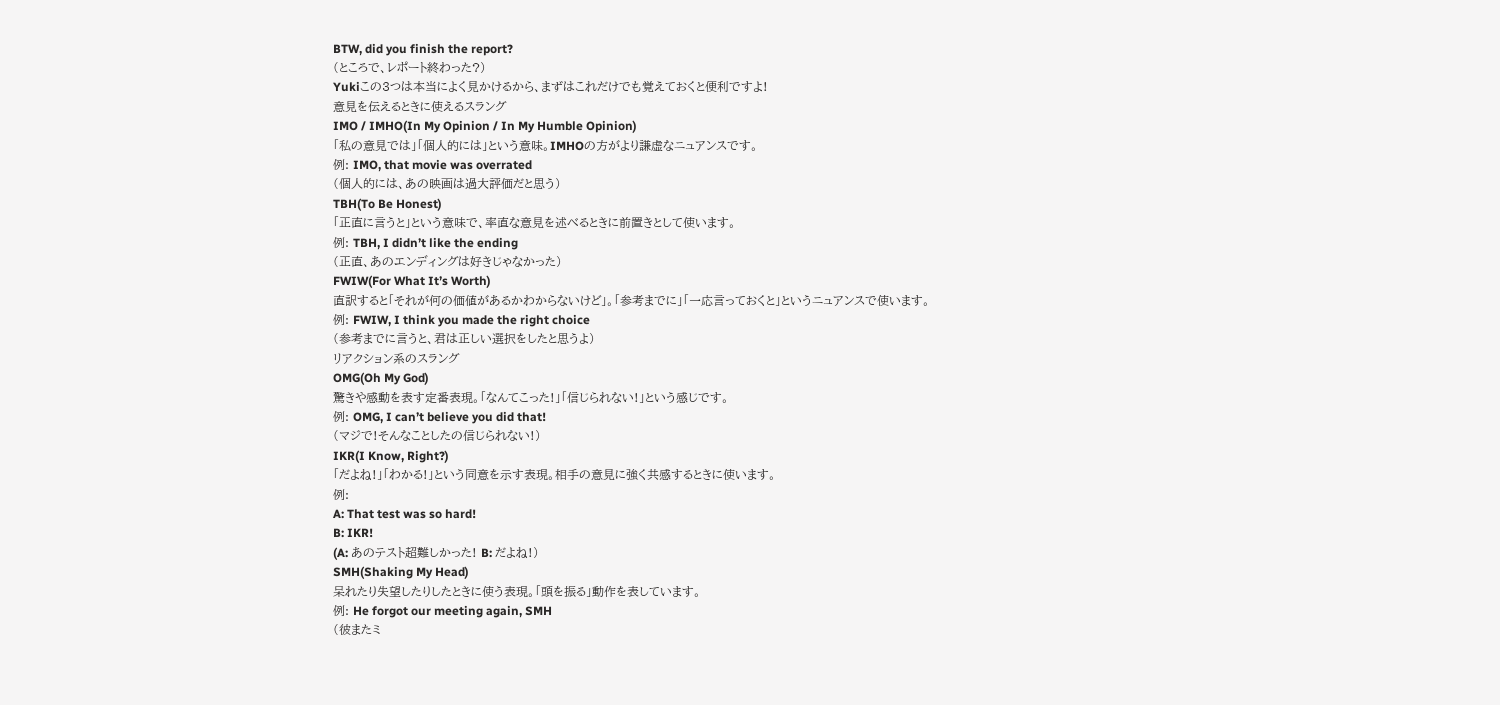BTW, did you finish the report?
(ところで、レポート終わった?)
Yukiこの3つは本当によく見かけるから、まずはこれだけでも覚えておくと便利ですよ!
意見を伝えるときに使えるスラング
IMO / IMHO(In My Opinion / In My Humble Opinion)
「私の意見では」「個人的には」という意味。IMHOの方がより謙虚なニュアンスです。
例: IMO, that movie was overrated
(個人的には、あの映画は過大評価だと思う)
TBH(To Be Honest)
「正直に言うと」という意味で、率直な意見を述べるときに前置きとして使います。
例: TBH, I didn’t like the ending
(正直、あのエンディングは好きじゃなかった)
FWIW(For What It’s Worth)
直訳すると「それが何の価値があるかわからないけど」。「参考までに」「一応言っておくと」というニュアンスで使います。
例: FWIW, I think you made the right choice
(参考までに言うと、君は正しい選択をしたと思うよ)
リアクション系のスラング
OMG(Oh My God)
驚きや感動を表す定番表現。「なんてこった!」「信じられない!」という感じです。
例: OMG, I can’t believe you did that!
(マジで!そんなことしたの信じられない!)
IKR(I Know, Right?)
「だよね!」「わかる!」という同意を示す表現。相手の意見に強く共感するときに使います。
例:
A: That test was so hard!
B: IKR!
(A: あのテスト超難しかった! B: だよね!)
SMH(Shaking My Head)
呆れたり失望したりしたときに使う表現。「頭を振る」動作を表しています。
例: He forgot our meeting again, SMH
(彼またミ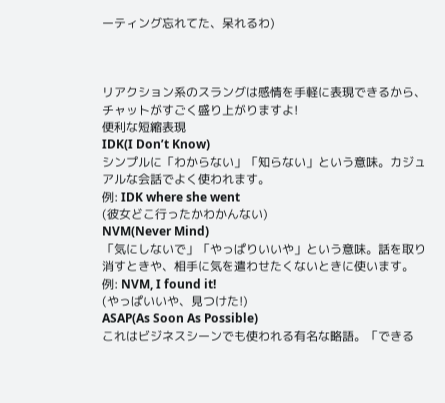ーティング忘れてた、呆れるわ)



リアクション系のスラングは感情を手軽に表現できるから、チャットがすごく盛り上がりますよ!
便利な短縮表現
IDK(I Don’t Know)
シンプルに「わからない」「知らない」という意味。カジュアルな会話でよく使われます。
例: IDK where she went
(彼女どこ行ったかわかんない)
NVM(Never Mind)
「気にしないで」「やっぱりいいや」という意味。話を取り消すときや、相手に気を遣わせたくないときに使います。
例: NVM, I found it!
(やっぱいいや、見つけた!)
ASAP(As Soon As Possible)
これはビジネスシーンでも使われる有名な略語。「できる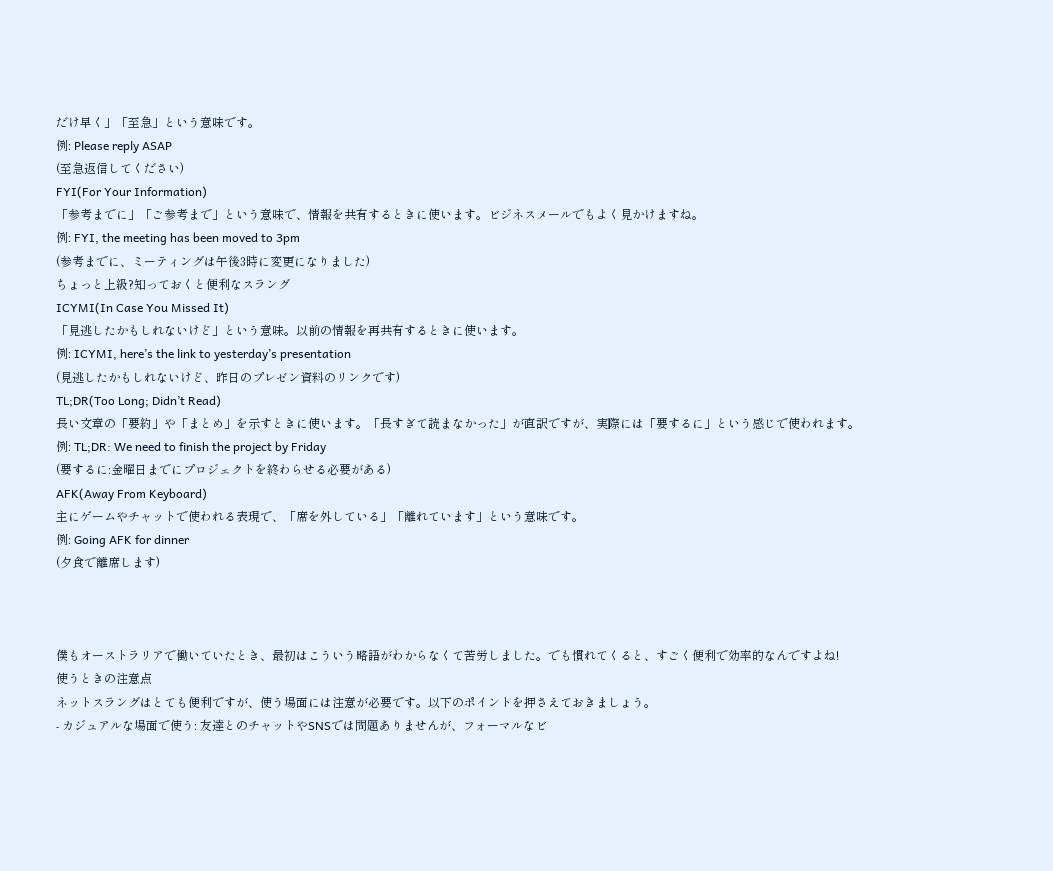だけ早く」「至急」という意味です。
例: Please reply ASAP
(至急返信してください)
FYI(For Your Information)
「参考までに」「ご参考まで」という意味で、情報を共有するときに使います。ビジネスメールでもよく見かけますね。
例: FYI, the meeting has been moved to 3pm
(参考までに、ミーティングは午後3時に変更になりました)
ちょっと上級?知っておくと便利なスラング
ICYMI(In Case You Missed It)
「見逃したかもしれないけど」という意味。以前の情報を再共有するときに使います。
例: ICYMI, here’s the link to yesterday’s presentation
(見逃したかもしれないけど、昨日のプレゼン資料のリンクです)
TL;DR(Too Long; Didn’t Read)
長い文章の「要約」や「まとめ」を示すときに使います。「長すぎて読まなかった」が直訳ですが、実際には「要するに」という感じで使われます。
例: TL;DR: We need to finish the project by Friday
(要するに:金曜日までにプロジェクトを終わらせる必要がある)
AFK(Away From Keyboard)
主にゲームやチャットで使われる表現で、「席を外している」「離れています」という意味です。
例: Going AFK for dinner
(夕食で離席します)



僕もオーストラリアで働いていたとき、最初はこういう略語がわからなくて苦労しました。でも慣れてくると、すごく便利で効率的なんですよね!
使うときの注意点
ネットスラングはとても便利ですが、使う場面には注意が必要です。以下のポイントを押さえておきましょう。
- カジュアルな場面で使う: 友達とのチャットやSNSでは問題ありませんが、フォーマルなビ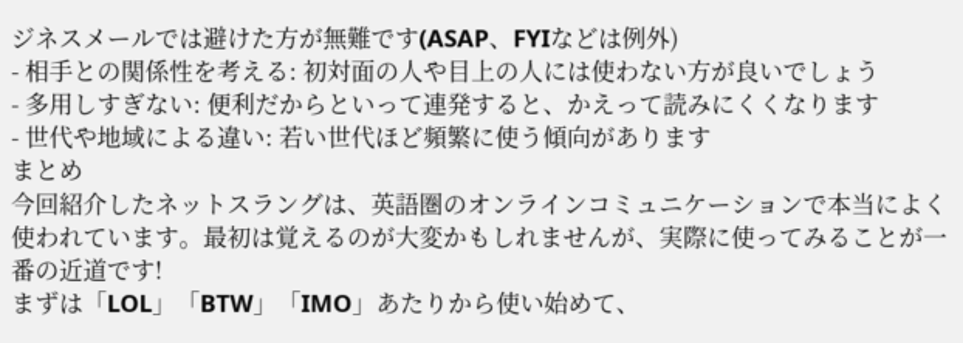ジネスメールでは避けた方が無難です(ASAP、FYIなどは例外)
- 相手との関係性を考える: 初対面の人や目上の人には使わない方が良いでしょう
- 多用しすぎない: 便利だからといって連発すると、かえって読みにくくなります
- 世代や地域による違い: 若い世代ほど頻繁に使う傾向があります
まとめ
今回紹介したネットスラングは、英語圏のオンラインコミュニケーションで本当によく使われています。最初は覚えるのが大変かもしれませんが、実際に使ってみることが一番の近道です!
まずは「LOL」「BTW」「IMO」あたりから使い始めて、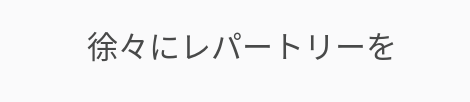徐々にレパートリーを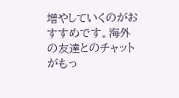増やしていくのがおすすめです。海外の友達とのチャットがもっ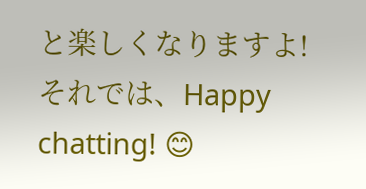と楽しくなりますよ!
それでは、Happy chatting! 😊